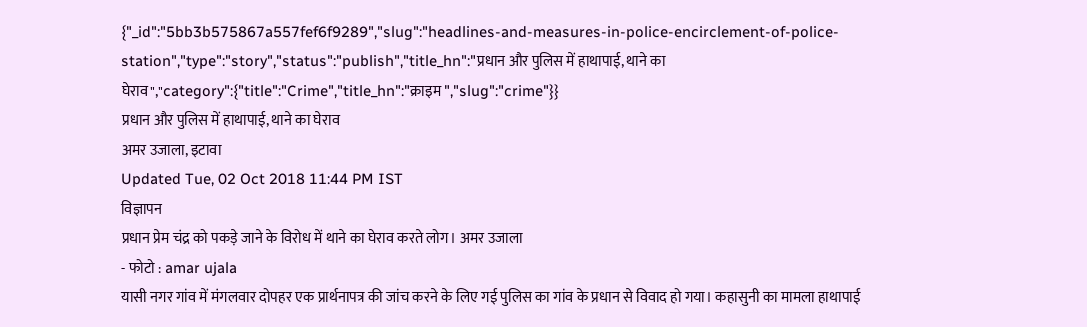{"_id":"5bb3b575867a557fef6f9289","slug":"headlines-and-measures-in-police-encirclement-of-police-station","type":"story","status":"publish","title_hn":"प्रधान और पुलिस में हाथापाई, थाने का घेराव","category":{"title":"Crime","title_hn":"क्राइम ","slug":"crime"}}
प्रधान और पुलिस में हाथापाई, थाने का घेराव
अमर उजाला, इटावा
Updated Tue, 02 Oct 2018 11:44 PM IST
विज्ञापन
प्रधान प्रेम चंद्र को पकड़े जाने के विरोध में थाने का घेराव करते लोग। अमर उजाला
- फोटो : amar ujala
यासी नगर गांव में मंगलवार दोपहर एक प्रार्थनापत्र की जांच करने के लिए गई पुलिस का गांव के प्रधान से विवाद हो गया। कहासुनी का मामला हाथापाई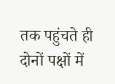तक पहुंचते ही दोनों पक्षों में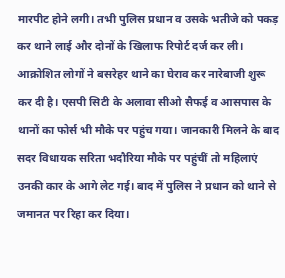मारपीट होने लगी। तभी पुलिस प्रधान व उसके भतीजे को पकड़ कर थाने लाई और दोनों के खिलाफ रिपोर्ट दर्ज कर ली। आक्रोशित लोगों ने बसरेहर थाने का घेराव कर नारेबाजी शुरू कर दी है। एसपी सिटी के अलावा सीओ सैफई व आसपास के थानों का फोर्स भी मौके पर पहुंच गया। जानकारी मिलने के बाद सदर विधायक सरिता भदौरिया मौके पर पहुंचीं तो महिलाएं उनकी कार के आगे लेट गई। बाद में पुलिस ने प्रधान को थाने से जमानत पर रिहा कर दिया।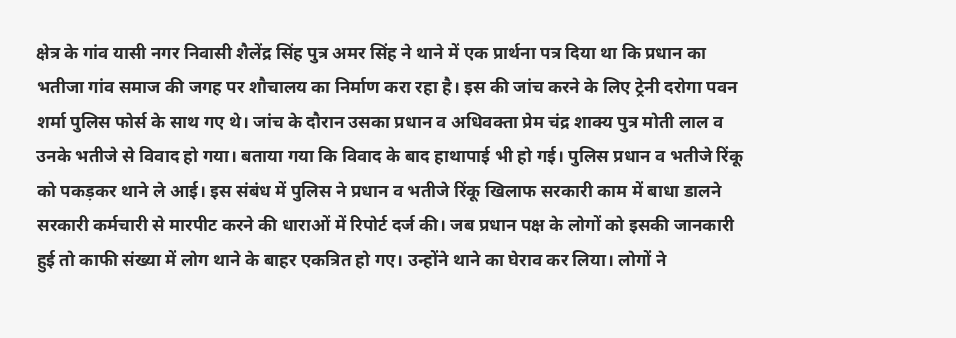क्षेत्र के गांव यासी नगर निवासी शैलेंद्र सिंह पुत्र अमर सिंह ने थाने में एक प्रार्थना पत्र दिया था कि प्रधान का भतीजा गांव समाज की जगह पर शौचालय का निर्माण करा रहा है। इस की जांच करने के लिए ट्रेनी दरोगा पवन शर्मा पुलिस फोर्स के साथ गए थे। जांच के दौरान उसका प्रधान व अधिवक्ता प्रेम चंद्र शाक्य पुत्र मोती लाल व उनके भतीजे से विवाद हो गया। बताया गया कि विवाद के बाद हाथापाई भी हो गई। पुलिस प्रधान व भतीजे रिंकू को पकड़कर थाने ले आई। इस संबंध में पुलिस ने प्रधान व भतीजे रिंकू खिलाफ सरकारी काम में बाधा डालने सरकारी कर्मचारी से मारपीट करने की धाराओं में रिपोर्ट दर्ज की। जब प्रधान पक्ष के लोगों को इसकी जानकारी हुई तो काफी संख्या में लोग थाने के बाहर एकत्रित हो गए। उन्होंने थाने का घेराव कर लिया। लोगों ने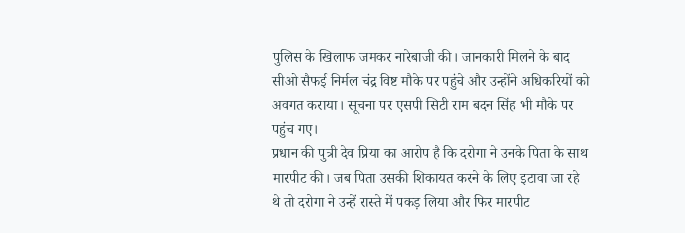पुलिस के खिलाफ जमकर नारेबाजी की। जानकारी मिलने के बाद सीओ सैफई निर्मल चंद्र विष्ट मौके पर पहुंचे और उन्होंने अधिकरियों को अवगत कराया। सूचना पर एसपी सिटी राम बदन सिंह भी मौके पर पहुंच गए।
प्रधान की पुत्री देव प्रिया का आरोप है कि दरोगा ने उनके पिता के साथ मारपीट की। जब पिता उसकी शिकायत करने के लिए इटावा जा रहे थे तो दरोगा ने उन्हें रास्ते में पकड़ लिया और फिर मारपीट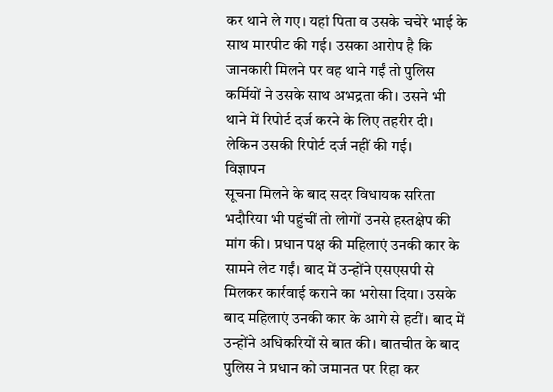कर थाने ले गए। यहां पिता व उसके चचेरे भाई के साथ मारपीट की गई। उसका आरोप है कि जानकारी मिलने पर वह थाने गईं तो पुलिस कर्मियों ने उसके साथ अभद्रता की। उसने भी थाने में रिपोर्ट दर्ज करने के लिए तहरीर दी। लेकिन उसकी रिपोर्ट दर्ज नहीं की गई।
विज्ञापन
सूचना मिलने के बाद सदर विधायक सरिता भदौरिया भी पहुंचीं तो लोगों उनसे हस्तक्षेप की मांग की। प्रधान पक्ष की महिलाएं उनकी कार के सामने लेट गईं। बाद में उन्होंने एसएसपी से मिलकर कार्रवाई कराने का भरोसा दिया। उसके बाद महिलाएं उनकी कार के आगे से हटीं। बाद में उन्होंने अधिकरियों से बात की। बातचीत के बाद पुलिस ने प्रधान को जमानत पर रिहा कर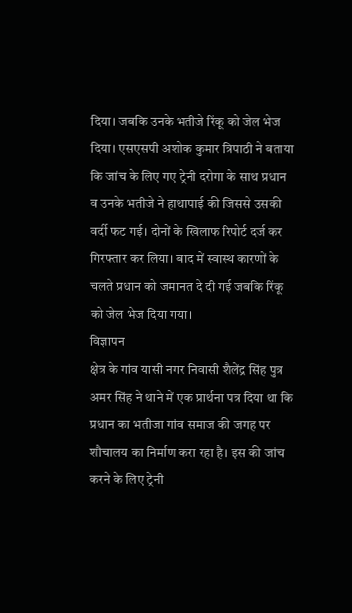दिया। जबकि उनके भतीजे रिंकू को जेल भेज दिया। एसएसपी अशोक कुमार त्रिपाठी ने बताया कि जांच के लिए गए ट्रेनी दरोगा के साथ प्रधान व उनके भतीजे ने हाथापाई की जिससे उसकी वर्दी फट गई। दोनों के खिलाफ रिपोर्ट दर्ज कर गिरफ्तार कर लिया। बाद में स्वास्थ कारणों के चलते प्रधान को जमानत दे दी गई जबकि रिंकू को जेल भेज दिया गया।
विज्ञापन
क्षेत्र के गांव यासी नगर निवासी शैलेंद्र सिंह पुत्र अमर सिंह ने थाने में एक प्रार्थना पत्र दिया था कि प्रधान का भतीजा गांव समाज की जगह पर शौचालय का निर्माण करा रहा है। इस की जांच करने के लिए ट्रेनी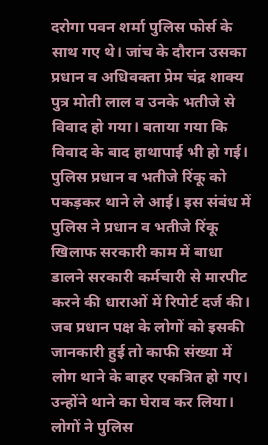दरोगा पवन शर्मा पुलिस फोर्स के साथ गए थे। जांच के दौरान उसका प्रधान व अधिवक्ता प्रेम चंद्र शाक्य पुत्र मोती लाल व उनके भतीजे से विवाद हो गया। बताया गया कि विवाद के बाद हाथापाई भी हो गई। पुलिस प्रधान व भतीजे रिंकू को पकड़कर थाने ले आई। इस संबंध में पुलिस ने प्रधान व भतीजे रिंकू खिलाफ सरकारी काम में बाधा डालने सरकारी कर्मचारी से मारपीट करने की धाराओं में रिपोर्ट दर्ज की। जब प्रधान पक्ष के लोगों को इसकी जानकारी हुई तो काफी संख्या में लोग थाने के बाहर एकत्रित हो गए। उन्होंने थाने का घेराव कर लिया। लोगों ने पुलिस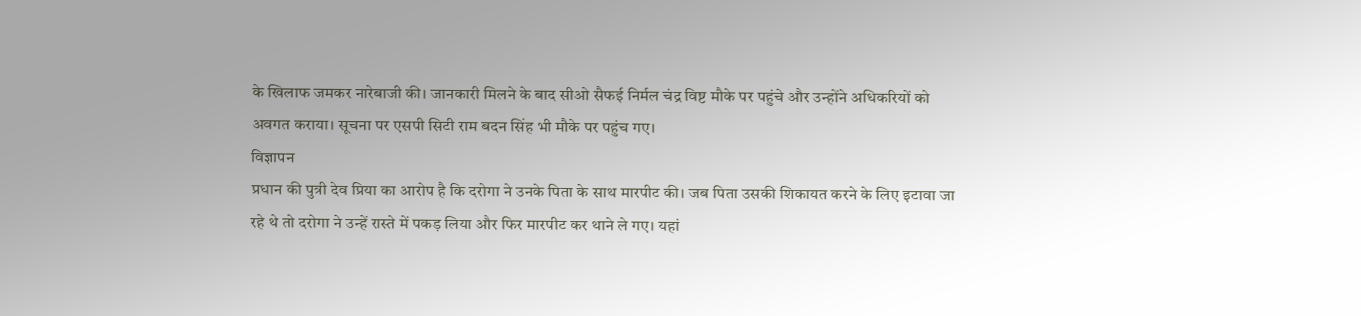के खिलाफ जमकर नारेबाजी की। जानकारी मिलने के बाद सीओ सैफई निर्मल चंद्र विष्ट मौके पर पहुंचे और उन्होंने अधिकरियों को अवगत कराया। सूचना पर एसपी सिटी राम बदन सिंह भी मौके पर पहुंच गए।
विज्ञापन
प्रधान की पुत्री देव प्रिया का आरोप है कि दरोगा ने उनके पिता के साथ मारपीट की। जब पिता उसकी शिकायत करने के लिए इटावा जा रहे थे तो दरोगा ने उन्हें रास्ते में पकड़ लिया और फिर मारपीट कर थाने ले गए। यहां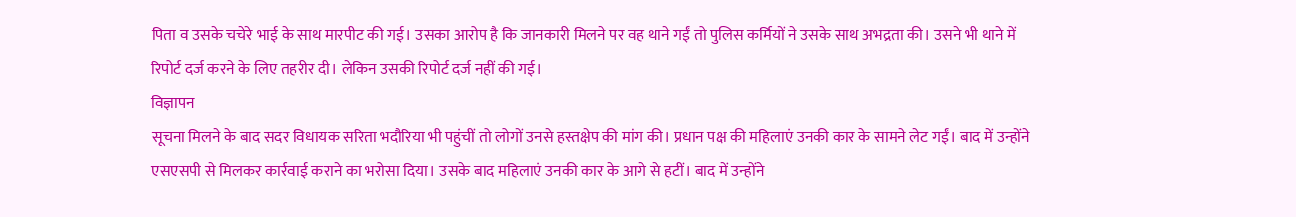पिता व उसके चचेरे भाई के साथ मारपीट की गई। उसका आरोप है कि जानकारी मिलने पर वह थाने गईं तो पुलिस कर्मियों ने उसके साथ अभद्रता की। उसने भी थाने में रिपोर्ट दर्ज करने के लिए तहरीर दी। लेकिन उसकी रिपोर्ट दर्ज नहीं की गई।
विज्ञापन
सूचना मिलने के बाद सदर विधायक सरिता भदौरिया भी पहुंचीं तो लोगों उनसे हस्तक्षेप की मांग की। प्रधान पक्ष की महिलाएं उनकी कार के सामने लेट गईं। बाद में उन्होंने एसएसपी से मिलकर कार्रवाई कराने का भरोसा दिया। उसके बाद महिलाएं उनकी कार के आगे से हटीं। बाद में उन्होंने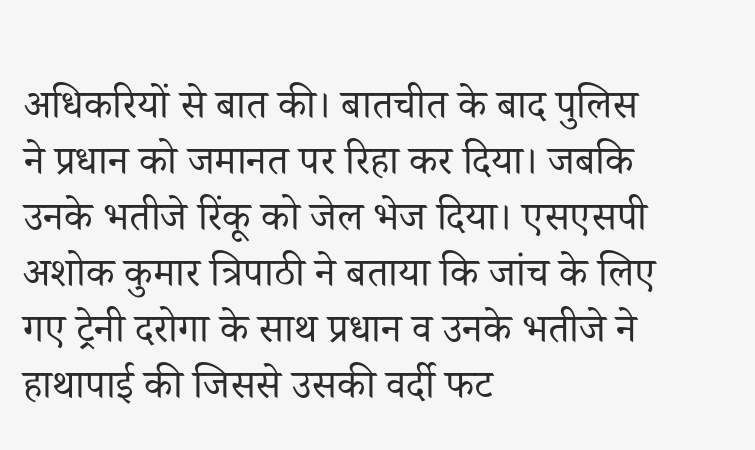अधिकरियों से बात की। बातचीत के बाद पुलिस ने प्रधान को जमानत पर रिहा कर दिया। जबकि उनके भतीजे रिंकू को जेल भेज दिया। एसएसपी अशोक कुमार त्रिपाठी ने बताया कि जांच के लिए गए ट्रेनी दरोगा के साथ प्रधान व उनके भतीजे ने हाथापाई की जिससे उसकी वर्दी फट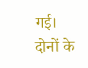गई। दोनों के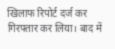खिलाफ रिपोर्ट दर्ज कर गिरफ्तार कर लिया। बाद में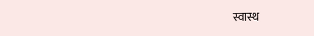स्वास्थ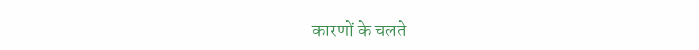कारणों के चलते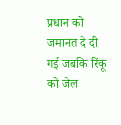प्रधान को जमानत दे दी गई जबकि रिंकू को जेल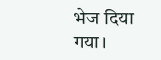भेज दिया गया।